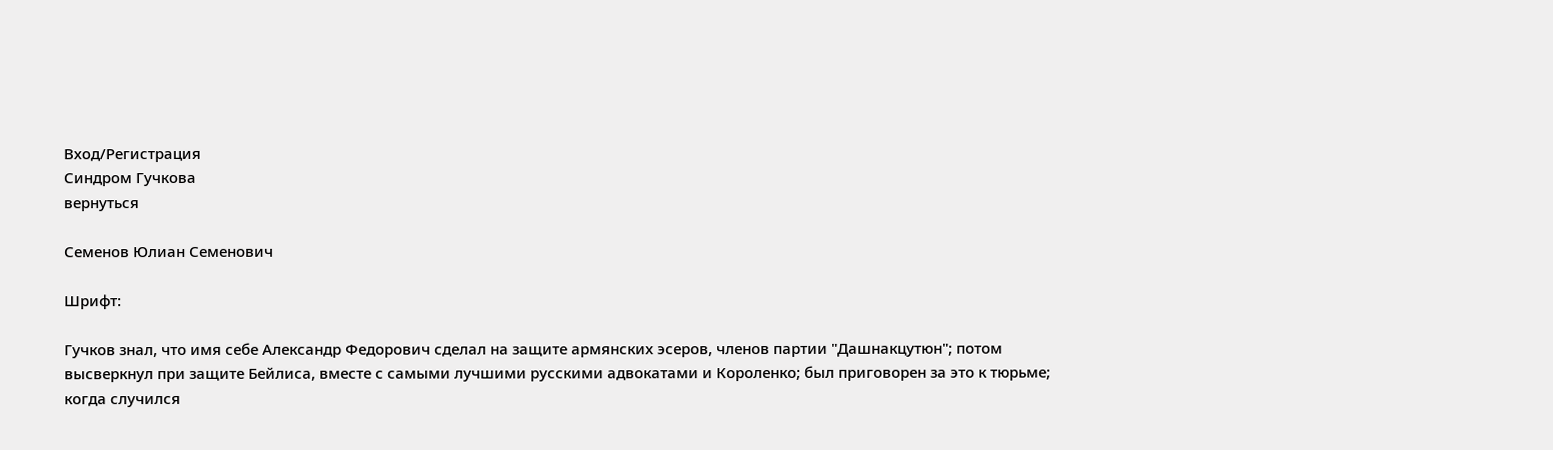Вход/Регистрация
Синдром Гучкова
вернуться

Семенов Юлиан Семенович

Шрифт:

Гучков знал, что имя себе Александр Федорович сделал на защите армянских эсеров, членов партии "Дашнакцутюн"; потом высверкнул при защите Бейлиса, вместе с самыми лучшими русскими адвокатами и Короленко; был приговорен за это к тюрьме; когда случился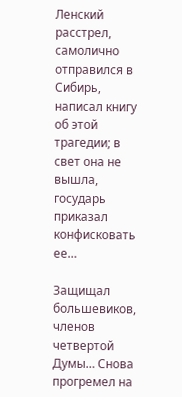Ленский расстрел, самолично отправился в Сибирь, написал книгу об этой трагедии; в свет она не вышла, государь приказал конфисковать ее…

Защищал большевиков, членов четвертой Думы… Снова прогремел на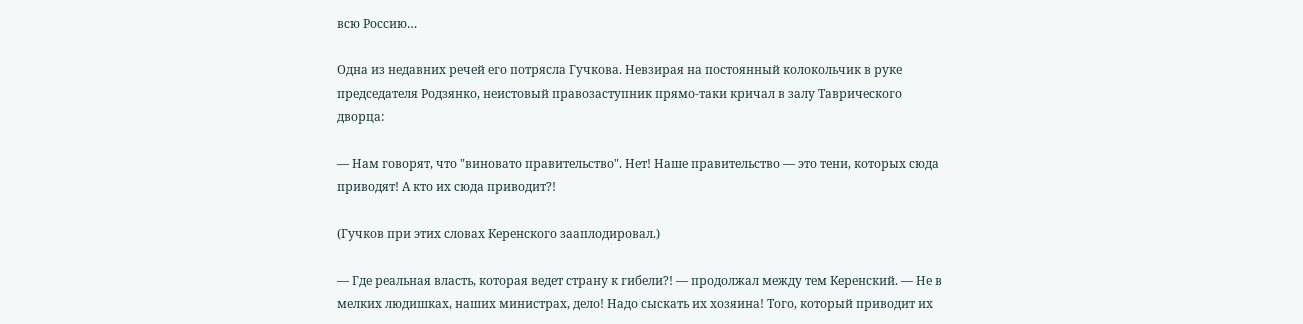всю Россию…

Одна из недавних речей его потрясла Гучкова. Невзирая на постоянный колокольчик в руке председателя Родзянко, неистовый правозаступник прямо-таки кричал в залу Таврического дворца:

— Нам говорят, что "виновато правительство". Нет! Наше правительство — это тени, которых сюда приводят! А кто их сюда приводит?!

(Гучков при этих словах Керенского зааплодировал.)

— Где реальная власть, которая ведет страну к гибели?! — продолжал между тем Керенский. — Не в мелких людишках, наших министрах, дело! Надо сыскать их хозяина! Того, который приводит их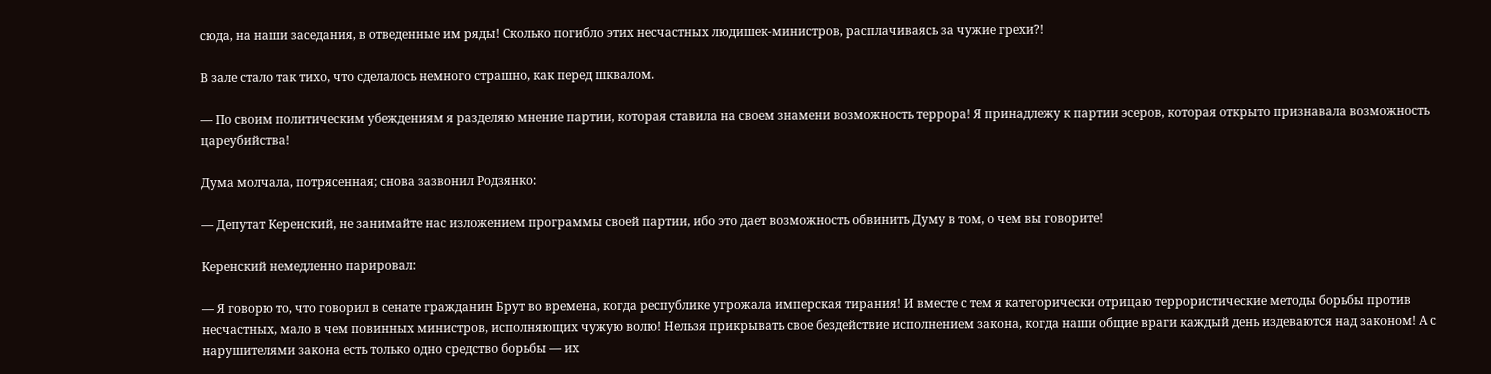сюда, на наши заседания, в отведенные им ряды! Сколько погибло этих несчастных людишек-министров, расплачиваясь за чужие грехи?!

В зале стало так тихо, что сделалось немного страшно, как перед шквалом.

— По своим политическим убеждениям я разделяю мнение партии, которая ставила на своем знамени возможность террора! Я принадлежу к партии эсеров, которая открыто признавала возможность цареубийства!

Дума молчала, потрясенная; снова зазвонил Родзянко:

— Депутат Керенский, не занимайте нас изложением программы своей партии, ибо это дает возможность обвинить Думу в том, о чем вы говорите!

Керенский немедленно парировал:

— Я говорю то, что говорил в сенате гражданин Брут во времена, когда республике угрожала имперская тирания! И вместе с тем я категорически отрицаю террористические методы борьбы против несчастных, мало в чем повинных министров, исполняющих чужую волю! Нельзя прикрывать свое бездействие исполнением закона, когда наши общие враги каждый день издеваются над законом! А с нарушителями закона есть только одно средство борьбы — их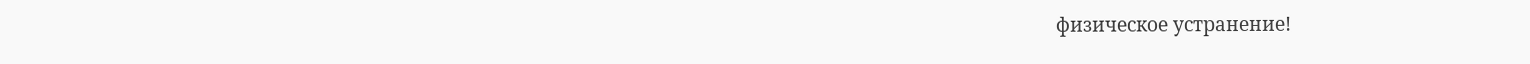физическое устранение!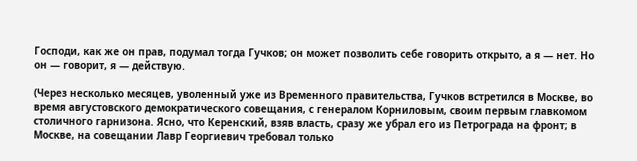Господи, как же он прав, подумал тогда Гучков; он может позволить себе говорить открыто, а я — нет. Но он — говорит, я — действую.

(Через несколько месяцев, уволенный уже из Временного правительства, Гучков встретился в Москве, во время августовского демократического совещания, с генералом Корниловым, своим первым главкомом столичного гарнизона. Ясно, что Керенский, взяв власть, сразу же убрал его из Петрограда на фронт; в Москве, на совещании Лавр Георгиевич требовал только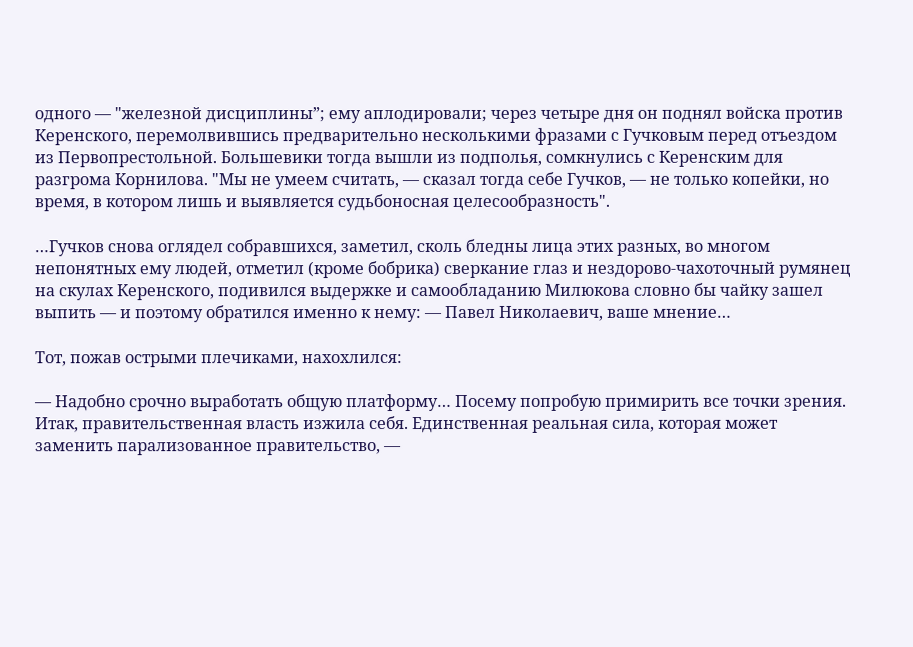одного — "железной дисциплины”; ему аплодировали; через четыре дня он поднял войска против Керенского, перемолвившись предварительно несколькими фразами с Гучковым перед отъездом из Первопрестольной. Большевики тогда вышли из подполья, сомкнулись с Керенским для разгрома Корнилова. "Мы не умеем считать, — сказал тогда себе Гучков, — не только копейки, но время, в котором лишь и выявляется судьбоносная целесообразность".

…Гучков снова оглядел собравшихся, заметил, сколь бледны лица этих разных, во многом непонятных ему людей, отметил (кроме бобрика) сверкание глаз и нездорово-чахоточный румянец на скулах Керенского, подивился выдержке и самообладанию Милюкова словно бы чайку зашел выпить — и поэтому обратился именно к нему: — Павел Николаевич, ваше мнение…

Тот, пожав острыми плечиками, нахохлился:

— Надобно срочно выработать общую платформу… Посему попробую примирить все точки зрения. Итак, правительственная власть изжила себя. Единственная реальная сила, которая может заменить парализованное правительство, —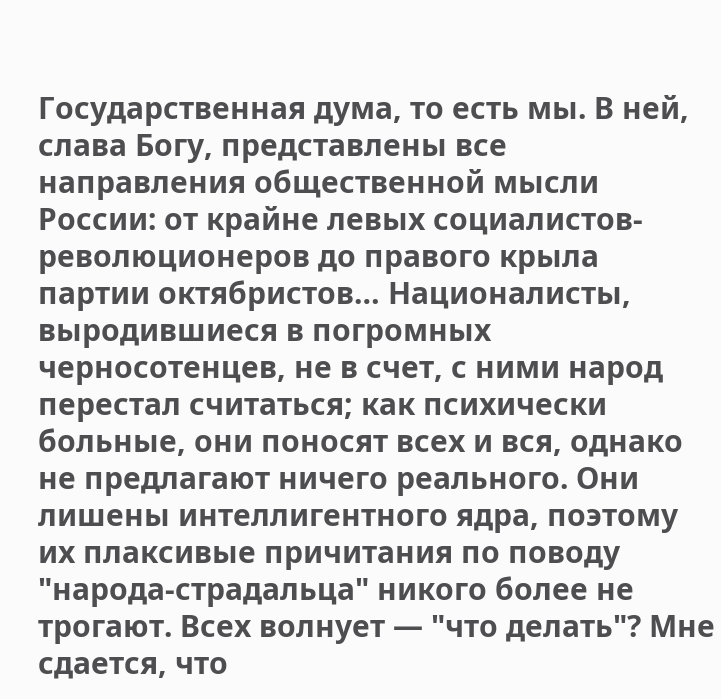Государственная дума, то есть мы. В ней, слава Богу, представлены все направления общественной мысли России: от крайне левых социалистов-революционеров до правого крыла партии октябристов… Националисты, выродившиеся в погромных черносотенцев, не в счет, с ними народ перестал считаться; как психически больные, они поносят всех и вся, однако не предлагают ничего реального. Они лишены интеллигентного ядра, поэтому их плаксивые причитания по поводу "народа-страдальца" никого более не трогают. Всех волнует — "что делать"? Мне сдается, что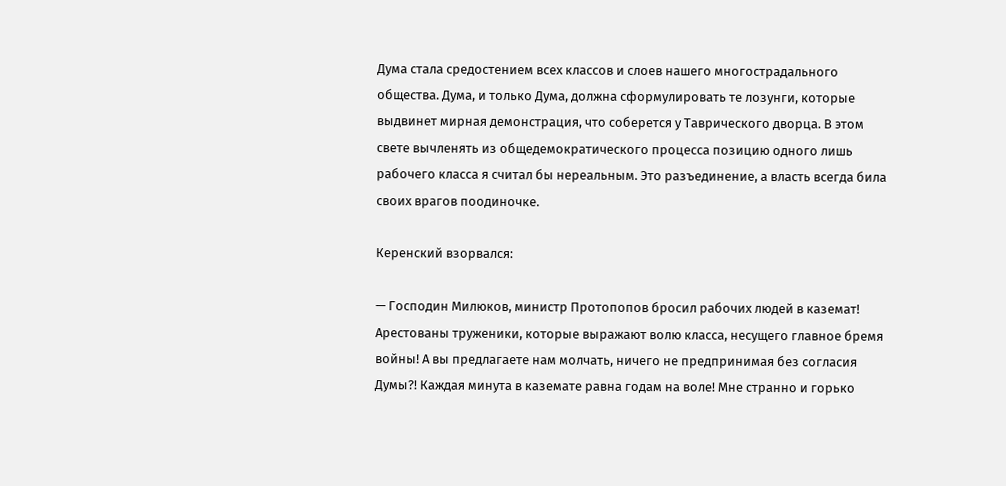Дума стала средостением всех классов и слоев нашего многострадального общества. Дума, и только Дума, должна сформулировать те лозунги, которые выдвинет мирная демонстрация, что соберется у Таврического дворца. В этом свете вычленять из общедемократического процесса позицию одного лишь рабочего класса я считал бы нереальным. Это разъединение, а власть всегда била своих врагов поодиночке.

Керенский взорвался:

— Господин Милюков, министр Протопопов бросил рабочих людей в каземат! Арестованы труженики, которые выражают волю класса, несущего главное бремя войны! А вы предлагаете нам молчать, ничего не предпринимая без согласия Думы?! Каждая минута в каземате равна годам на воле! Мне странно и горько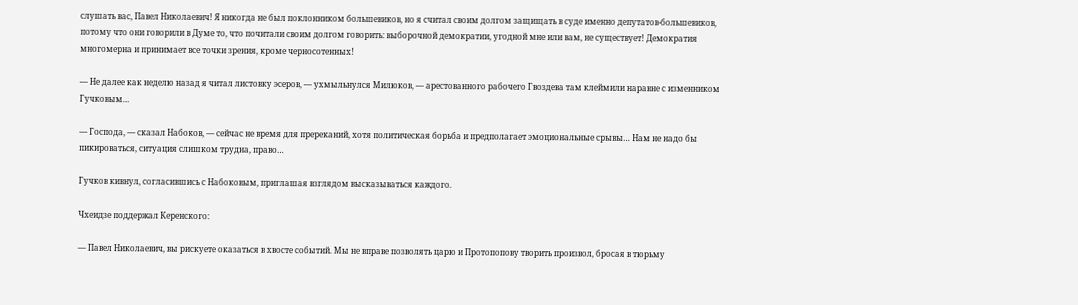слушать вас, Павел Николаевич! Я никогда не был поклонником большевиков, но я считал своим долгом защищать в суде именно депутатов-большевиков, потому что они говорили в Думе то, что почитали своим долгом говорить: выборочной демократии, угодной мне или вам, не существует! Демократия многомерна и принимает все точки зрения, кроме черносотенных!

— Не далее как неделю назад я читал листовку эсеров, — ухмыльнулся Милюков, — арестованного рабочего Гвоздева там клеймили наравне с изменником Гучковым…

— Господа, — сказал Набоков, — сейчас не время для пререканий, хотя политическая борьба и предполагает эмоциональные срывы… Нам не надо бы пикироваться, ситуация слишком трудна, право…

Гучков кивнул, согласившись с Набоковым, приглашая взглядом высказываться каждого.

Чхеидзе поддержал Керенского:

— Павел Николаевич, вы рискуете оказаться в хвосте событий. Мы не вправе позволять царю и Протопопову творить произвол, бросая в тюрьму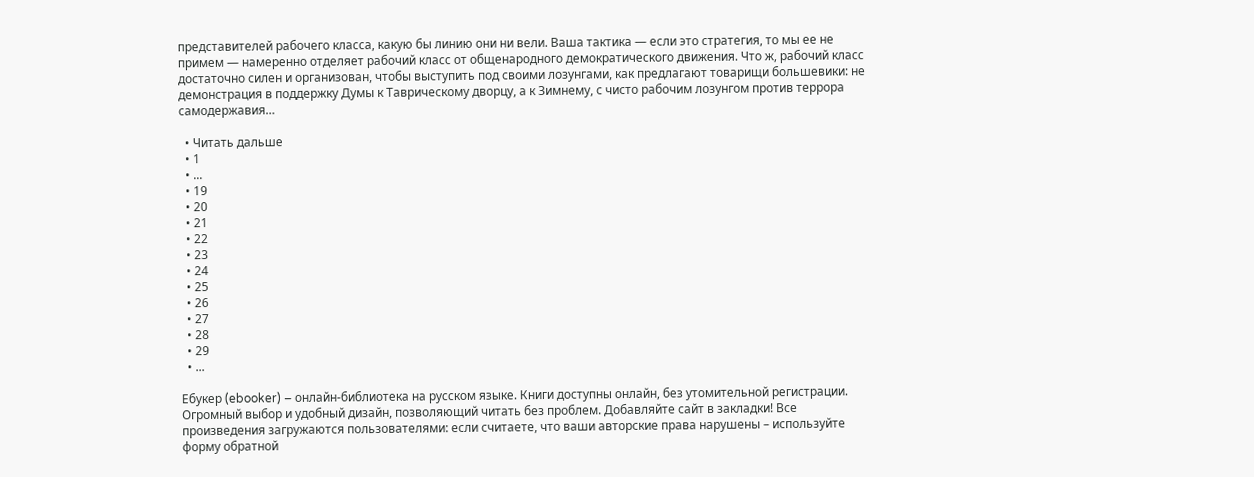представителей рабочего класса, какую бы линию они ни вели. Ваша тактика — если это стратегия, то мы ее не примем — намеренно отделяет рабочий класс от общенародного демократического движения. Что ж, рабочий класс достаточно силен и организован, чтобы выступить под своими лозунгами, как предлагают товарищи большевики: не демонстрация в поддержку Думы к Таврическому дворцу, а к Зимнему, с чисто рабочим лозунгом против террора самодержавия…

  • Читать дальше
  • 1
  • ...
  • 19
  • 20
  • 21
  • 22
  • 23
  • 24
  • 25
  • 26
  • 27
  • 28
  • 29
  • ...

Ебукер (ebooker) – онлайн-библиотека на русском языке. Книги доступны онлайн, без утомительной регистрации. Огромный выбор и удобный дизайн, позволяющий читать без проблем. Добавляйте сайт в закладки! Все произведения загружаются пользователями: если считаете, что ваши авторские права нарушены – используйте форму обратной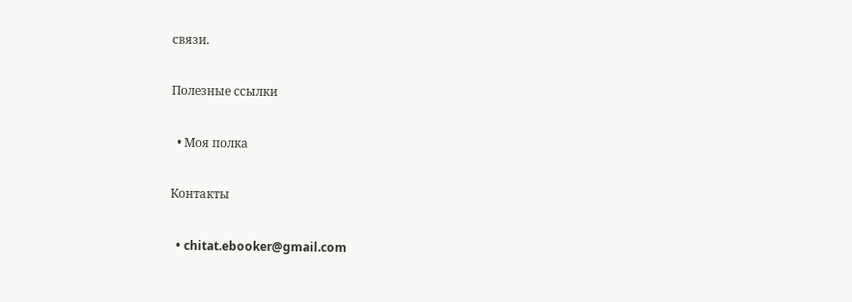связи.

Полезные ссылки

  • Моя полка

Контакты

  • chitat.ebooker@gmail.com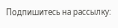Подпишитесь на рассылку: